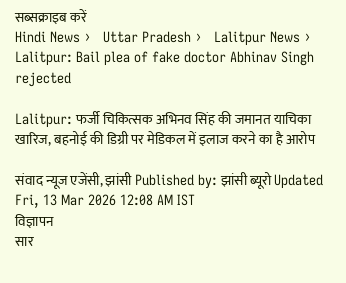सब्सक्राइब करें
Hindi News ›   Uttar Pradesh ›   Lalitpur News ›   Lalitpur: Bail plea of fake doctor Abhinav Singh rejected

Lalitpur: फर्जी चिकित्सक अभिनव सिंह की जमानत याचिका खारिज, बहनोई की डिग्री पर मेडिकल में इलाज करने का है आरोप

संवाद न्यूज एजेंसी, झांसी Published by: झांसी ब्यूरो Updated Fri, 13 Mar 2026 12:08 AM IST
विज्ञापन
सार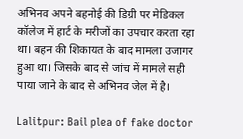अभिनव अपने बहनोई की डिग्री पर मेडिकल कॉलेज में हार्ट के मरीजों का उपचार करता रहा था। बहन की शिकायत के बाद मामला उजागर हुआ था। जिसके बाद से जांच में मामले सही पाया जाने के बाद से अभिनव जेल में है।

Lalitpur: Bail plea of fake doctor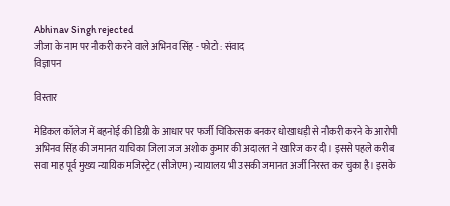Abhinav Singh rejected
जीजा के नाम पर नौकरी करने वाले अभिनव सिंह - फोटो : संवाद
विज्ञापन

विस्तार

मेडिकल कॉलेज में बहनोई की डिग्री के आधार पर फर्जी चिकित्सक बनकर धोखाधड़ी से नौकरी करने के आरोपी अभिनव सिंह की जमानत याचिका जिला जज अशोक कुमार की अदालत ने खारिज कर दी। इससे पहले करीब सवा माह पूर्व मुख्य न्यायिक मजिस्ट्रेट (सीजेएम) न्यायालय भी उसकी जमानत अर्जी निरस्त कर चुका है। इसके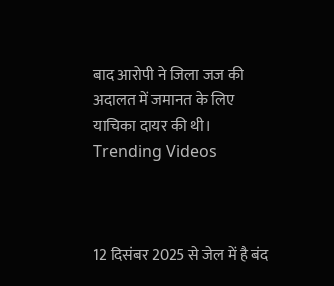बाद आरोपी ने जिला जज की अदालत में जमानत के लिए याचिका दायर की थी।
Trending Videos



12 दिसंबर 2025 से जेल में है बंद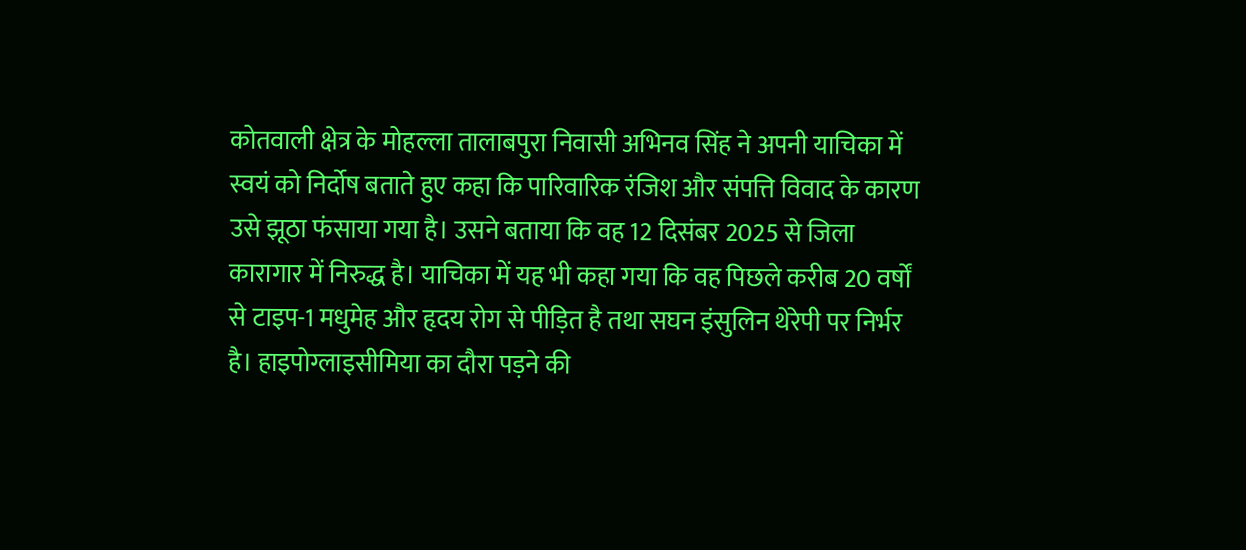कोतवाली क्षेत्र के मोहल्ला तालाबपुरा निवासी अभिनव सिंह ने अपनी याचिका में स्वयं को निर्दोष बताते हुए कहा कि पारिवारिक रंजिश और संपत्ति विवाद के कारण उसे झूठा फंसाया गया है। उसने बताया कि वह 12 दिसंबर 2025 से जिला कारागार में निरुद्ध है। याचिका में यह भी कहा गया कि वह पिछले करीब 20 वर्षों से टाइप-1 मधुमेह और हृदय रोग से पीड़ित है तथा सघन इंसुलिन थेरेपी पर निर्भर है। हाइपोग्लाइसीमिया का दौरा पड़ने की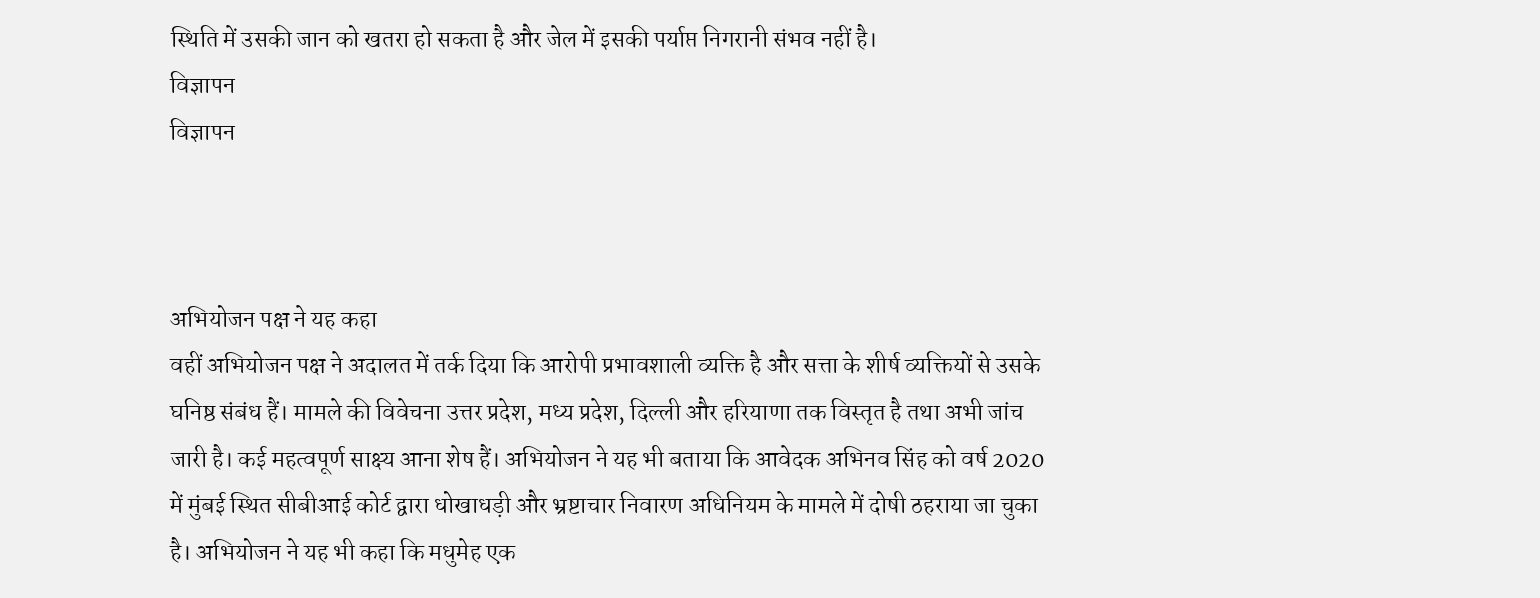स्थिति में उसकी जान को खतरा हो सकता है और जेल में इसकी पर्याप्त निगरानी संभव नहीं है।
विज्ञापन
विज्ञापन



अभियोजन पक्ष ने यह कहा
वहीं अभियोजन पक्ष ने अदालत में तर्क दिया कि आरोपी प्रभावशाली व्यक्ति है और सत्ता के शीर्ष व्यक्तियों से उसके घनिष्ठ संबंध हैं। मामले की विवेचना उत्तर प्रदेश, मध्य प्रदेश, दिल्ली और हरियाणा तक विस्तृत है तथा अभी जांच जारी है। कई महत्वपूर्ण साक्ष्य आना शेष हैं। अभियोजन ने यह भी बताया कि आवेदक अभिनव सिंह को वर्ष 2020 में मुंबई स्थित सीबीआई कोर्ट द्वारा धोखाधड़ी और भ्रष्टाचार निवारण अधिनियम के मामले में दोषी ठहराया जा चुका है। अभियोजन ने यह भी कहा कि मधुमेह एक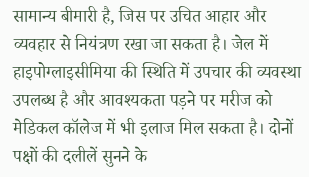सामान्य बीमारी है, जिस पर उचित आहार और व्यवहार से नियंत्रण रखा जा सकता है। जेल में हाइपोग्लाइसीमिया की स्थिति में उपचार की व्यवस्था उपलब्ध है और आवश्यकता पड़ने पर मरीज को मेडिकल कॉलेज में भी इलाज मिल सकता है। दोनों पक्षों की दलीलें सुनने के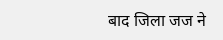बाद जिला जज ने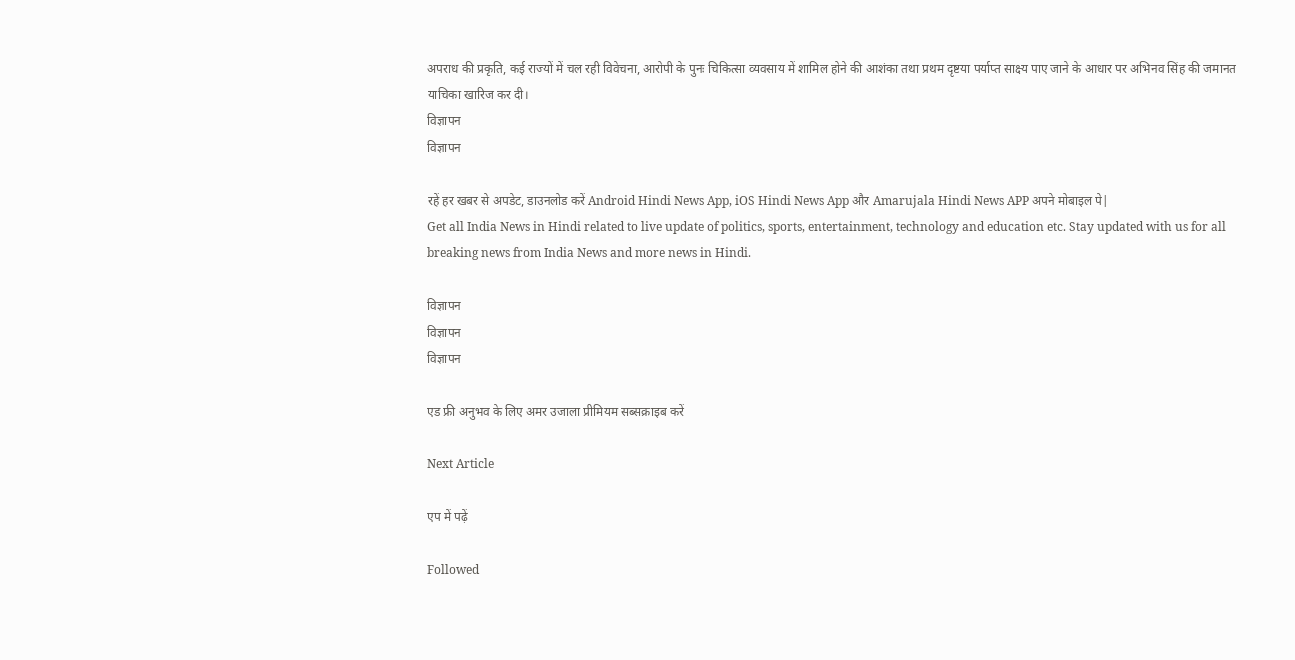अपराध की प्रकृति, कई राज्यों में चल रही विवेचना, आरोपी के पुनः चिकित्सा व्यवसाय में शामिल होने की आशंका तथा प्रथम दृष्टया पर्याप्त साक्ष्य पाए जाने के आधार पर अभिनव सिंह की जमानत याचिका खारिज कर दी।
विज्ञापन
विज्ञापन

रहें हर खबर से अपडेट, डाउनलोड करें Android Hindi News App, iOS Hindi News App और Amarujala Hindi News APP अपने मोबाइल पे|
Get all India News in Hindi related to live update of politics, sports, entertainment, technology and education etc. Stay updated with us for all breaking news from India News and more news in Hindi.

विज्ञापन
विज्ञापन
विज्ञापन

एड फ्री अनुभव के लिए अमर उजाला प्रीमियम सब्सक्राइब करें

Next Article

एप में पढ़ें

Followed